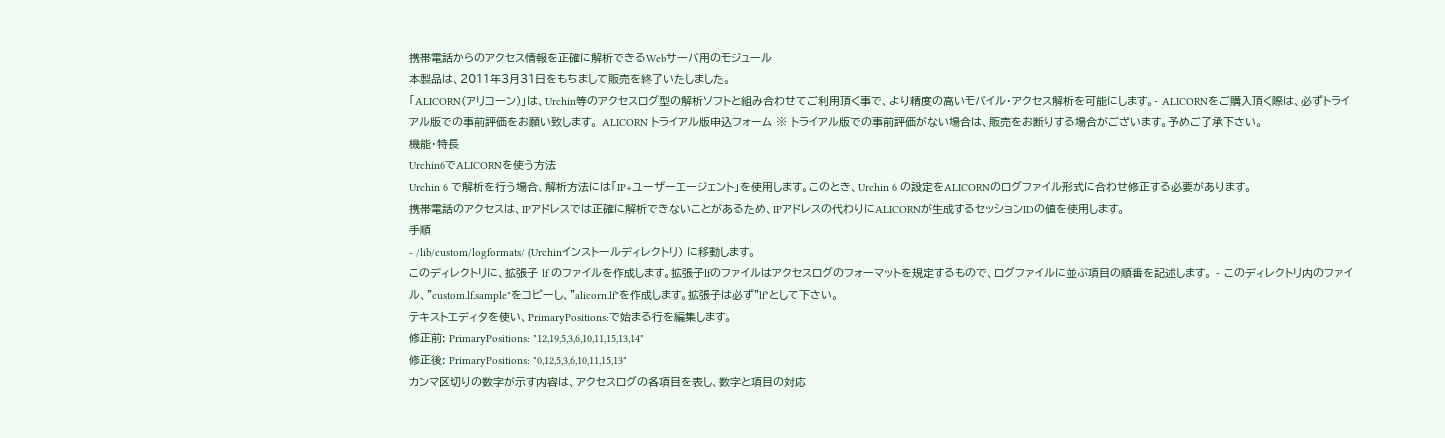携帯電話からのアクセス情報を正確に解析できるWebサーバ用のモジュール
本製品は、2011年3月31日をもちまして販売を終了いたしました。
「ALICORN(アリコーン)」は、Urchin等のアクセスログ型の解析ソフトと組み合わせてご利用頂く事で、より精度の高いモバイル・アクセス解析を可能にします。- ALICORNをご購入頂く際は、必ずトライアル版での事前評価をお願い致します。 ALICORN トライアル版申込フォーム ※ トライアル版での事前評価がない場合は、販売をお断りする場合がございます。予めご了承下さい。
機能・特長
Urchin6でALICORNを使う方法
Urchin 6 で解析を行う場合、解析方法には「IP+ユーザーエージェント」を使用します。このとき、Urchin 6 の設定をALICORNのログファイル形式に合わせ修正する必要があります。
携帯電話のアクセスは、IPアドレスでは正確に解析できないことがあるため、IPアドレスの代わりにALICORNが生成するセッションIDの値を使用します。
手順
- /lib/custom/logformats/ (Urchinインストールディレクトリ) に移動します。
このディレクトリに、拡張子 lf のファイルを作成します。拡張子lfのファイルはアクセスログのフォーマットを規定するもので、ログファイルに並ぶ項目の順番を記述します。 - このディレクトリ内のファイル、"custom.lf.sample"をコピーし、"alicorn.lf"を作成します。拡張子は必ず"lf"として下さい。
テキストエディタを使い、PrimaryPositions:で始まる行を編集します。
修正前: PrimaryPositions: "12,19,5,3,6,10,11,15,13,14"
修正後: PrimaryPositions: "0,12,5,3,6,10,11,15,13"
カンマ区切りの数字が示す内容は、アクセスログの各項目を表し、数字と項目の対応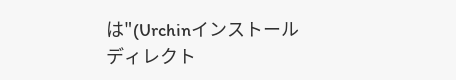は"(Urchinインストールディレクト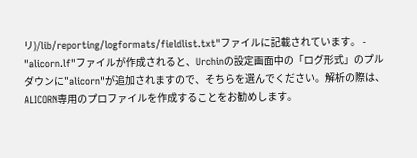リ)/lib/reporting/logformats/fieldlist.txt"ファイルに記載されています。 - "alicorn.lf"ファイルが作成されると、Urchinの設定画面中の「ログ形式」のプルダウンに"alicorn"が追加されますので、そちらを選んでください。解析の際は、ALICORN専用のプロファイルを作成することをお勧めします。